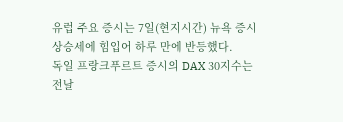유럽 주요 증시는 7일(현지시간) 뉴욕 증시 상승세에 힘입어 하루 만에 반등했다.
독일 프랑크푸르트 증시의 DAX 30지수는 전날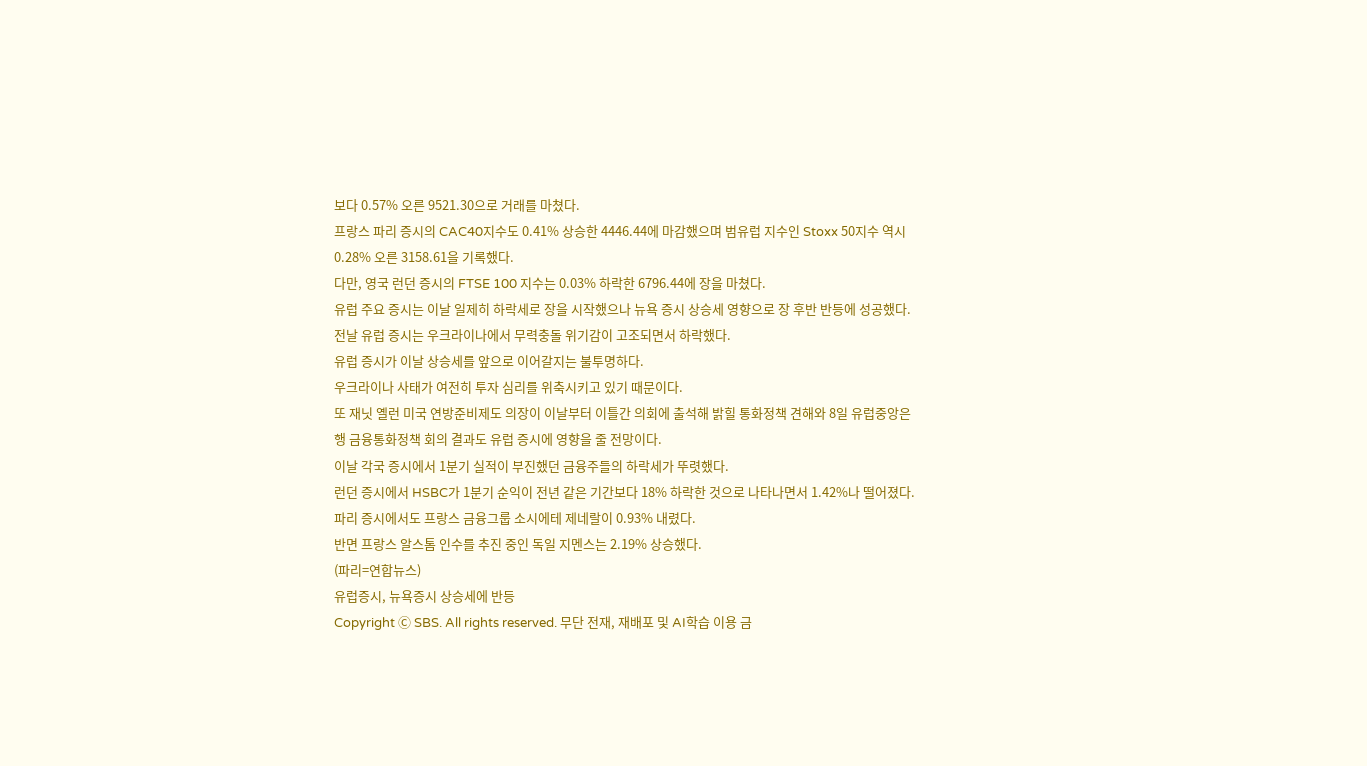보다 0.57% 오른 9521.30으로 거래를 마쳤다.
프랑스 파리 증시의 CAC40지수도 0.41% 상승한 4446.44에 마감했으며 범유럽 지수인 Stoxx 50지수 역시 0.28% 오른 3158.61을 기록했다.
다만, 영국 런던 증시의 FTSE 100 지수는 0.03% 하락한 6796.44에 장을 마쳤다.
유럽 주요 증시는 이날 일제히 하락세로 장을 시작했으나 뉴욕 증시 상승세 영향으로 장 후반 반등에 성공했다.
전날 유럽 증시는 우크라이나에서 무력충돌 위기감이 고조되면서 하락했다.
유럽 증시가 이날 상승세를 앞으로 이어갈지는 불투명하다.
우크라이나 사태가 여전히 투자 심리를 위축시키고 있기 때문이다.
또 재닛 옐런 미국 연방준비제도 의장이 이날부터 이틀간 의회에 출석해 밝힐 통화정책 견해와 8일 유럽중앙은행 금융통화정책 회의 결과도 유럽 증시에 영향을 줄 전망이다.
이날 각국 증시에서 1분기 실적이 부진했던 금융주들의 하락세가 뚜렷했다.
런던 증시에서 HSBC가 1분기 순익이 전년 같은 기간보다 18% 하락한 것으로 나타나면서 1.42%나 떨어졌다.
파리 증시에서도 프랑스 금융그룹 소시에테 제네랄이 0.93% 내렸다.
반면 프랑스 알스톰 인수를 추진 중인 독일 지멘스는 2.19% 상승했다.
(파리=연합뉴스)
유럽증시, 뉴욕증시 상승세에 반등
Copyright Ⓒ SBS. All rights reserved. 무단 전재, 재배포 및 AI학습 이용 금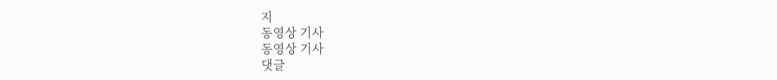지
동영상 기사
동영상 기사
댓글